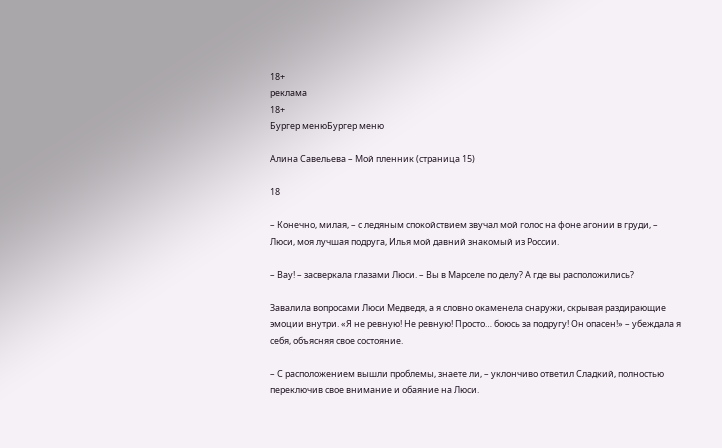18+
реклама
18+
Бургер менюБургер меню

Алина Савельева – Мой пленник (страница 15)

18

– Конечно, милая, – с ледяным спокойствием звучал мой голос на фоне агонии в груди, – Люси, моя лучшая подруга, Илья мой давний знакомый из России.

– Вау! – засверкала глазами Люси. – Вы в Марселе по делу? А где вы расположились?

Завалила вопросами Люси Медведя, а я словно окаменела снаружи, скрывая раздирающие эмоции внутри. «Я не ревную! Не ревную! Просто… боюсь за подругу! Он опасен!» – убеждала я себя, объясняя свое состояние.

– С расположением вышли проблемы, знаете ли, – уклончиво ответил Сладкий, полностью переключив свое внимание и обаяние на Люси.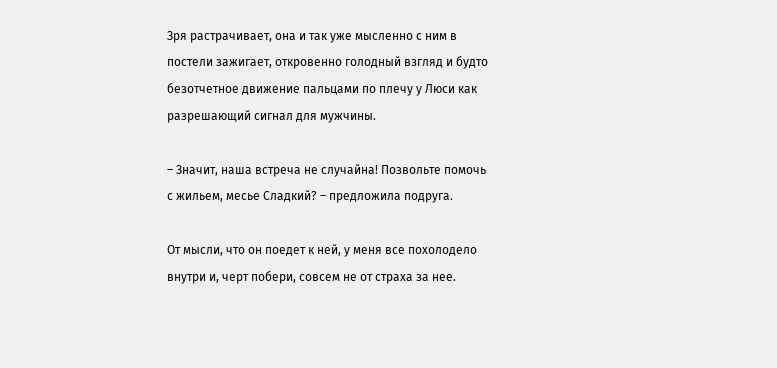Зря растрачивает, она и так уже мысленно с ним в постели зажигает, откровенно голодный взгляд и будто безотчетное движение пальцами по плечу у Люси как разрешающий сигнал для мужчины.

– Значит, наша встреча не случайна! Позвольте помочь с жильем, месье Сладкий? – предложила подруга.

От мысли, что он поедет к ней, у меня все похолодело внутри и, черт побери, совсем не от страха за нее.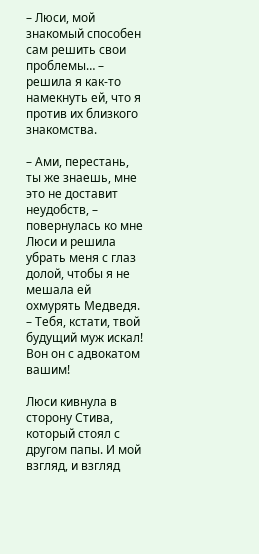– Люси, мой знакомый способен сам решить свои проблемы… – решила я как-то намекнуть ей, что я против их близкого знакомства.

– Ами, перестань, ты же знаешь, мне это не доставит неудобств, – повернулась ко мне Люси и решила убрать меня с глаз долой, чтобы я не мешала ей охмурять Медведя. – Тебя, кстати, твой будущий муж искал! Вон он с адвокатом вашим!

Люси кивнула в сторону Стива, который стоял с другом папы. И мой взгляд, и взгляд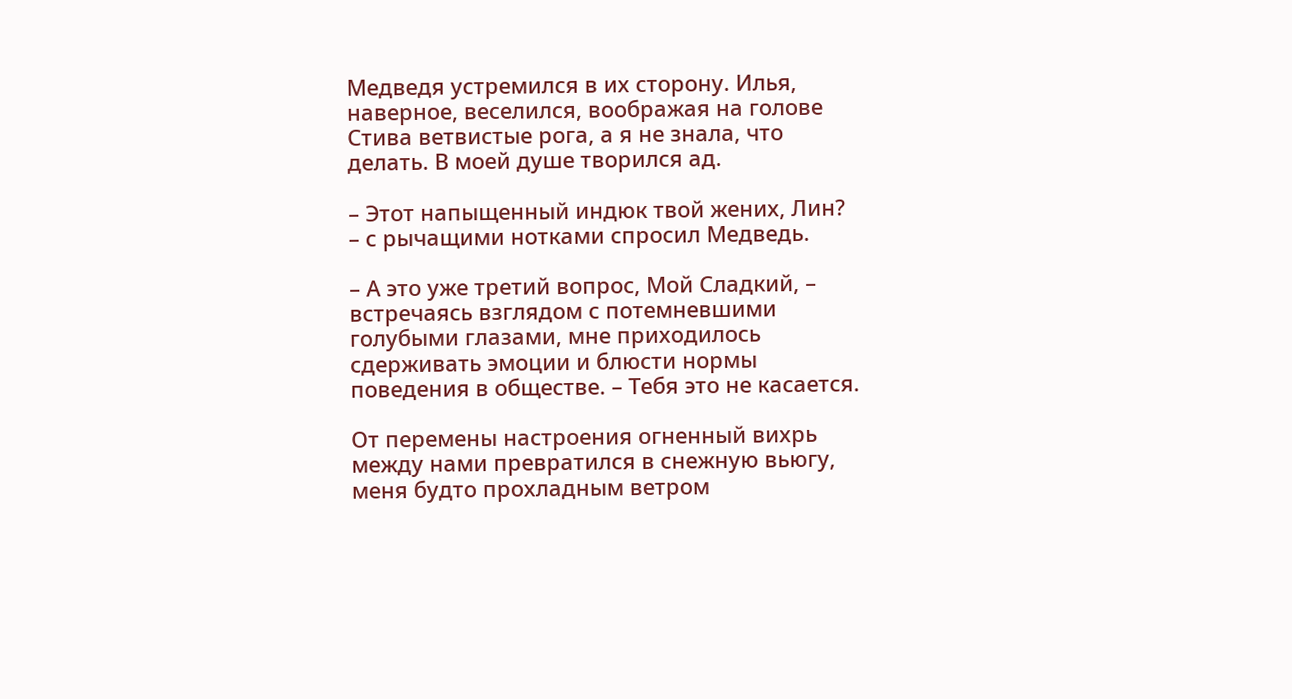Медведя устремился в их сторону. Илья, наверное, веселился, воображая на голове Стива ветвистые рога, а я не знала, что делать. В моей душе творился ад.

– Этот напыщенный индюк твой жених, Лин? – с рычащими нотками спросил Медведь.

– А это уже третий вопрос, Мой Сладкий, – встречаясь взглядом с потемневшими голубыми глазами, мне приходилось сдерживать эмоции и блюсти нормы поведения в обществе. – Тебя это не касается.

От перемены настроения огненный вихрь между нами превратился в снежную вьюгу, меня будто прохладным ветром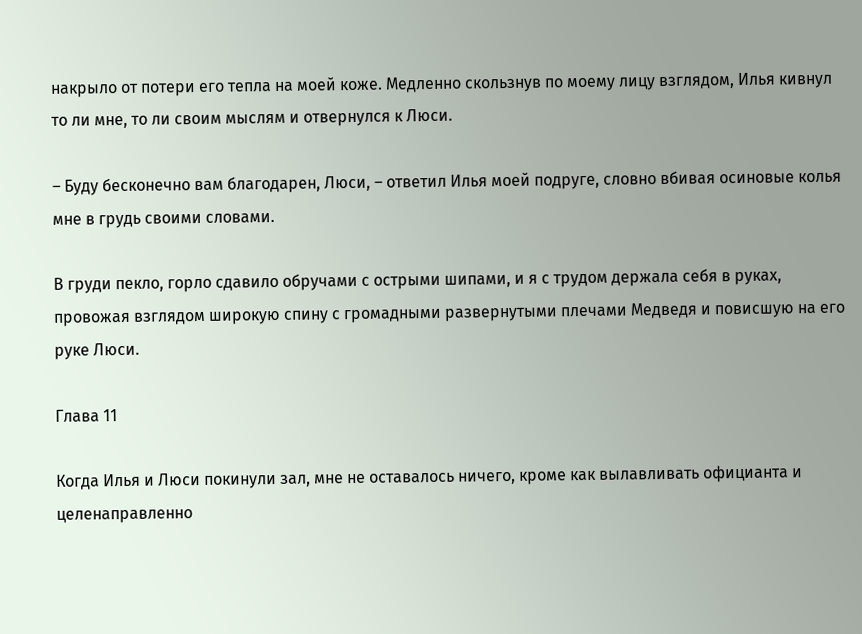накрыло от потери его тепла на моей коже. Медленно скользнув по моему лицу взглядом, Илья кивнул то ли мне, то ли своим мыслям и отвернулся к Люси.

– Буду бесконечно вам благодарен, Люси, – ответил Илья моей подруге, словно вбивая осиновые колья мне в грудь своими словами.

В груди пекло, горло сдавило обручами с острыми шипами, и я с трудом держала себя в руках, провожая взглядом широкую спину с громадными развернутыми плечами Медведя и повисшую на его руке Люси.

Глава 11

Когда Илья и Люси покинули зал, мне не оставалось ничего, кроме как вылавливать официанта и целенаправленно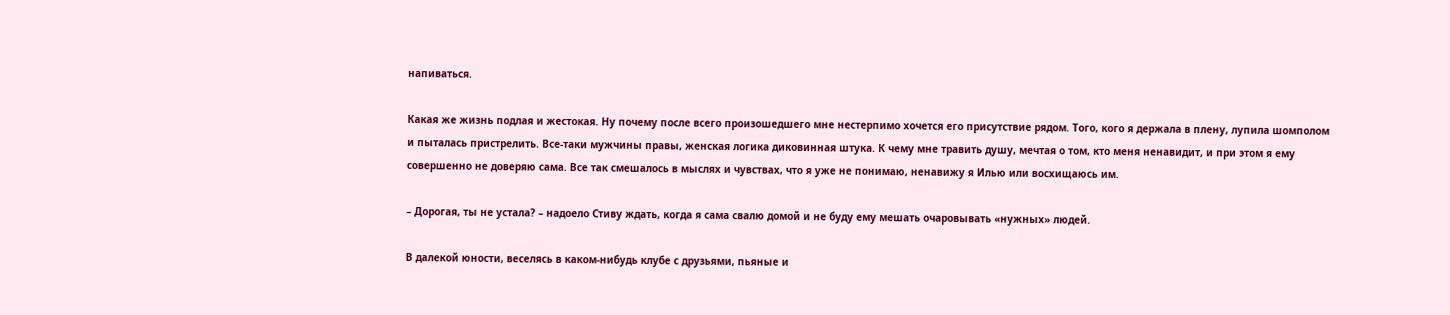напиваться.

Какая же жизнь подлая и жестокая. Ну почему после всего произошедшего мне нестерпимо хочется его присутствие рядом. Того, кого я держала в плену, лупила шомполом и пыталась пристрелить. Все-таки мужчины правы, женская логика диковинная штука. К чему мне травить душу, мечтая о том, кто меня ненавидит, и при этом я ему совершенно не доверяю сама. Все так смешалось в мыслях и чувствах, что я уже не понимаю, ненавижу я Илью или восхищаюсь им.

– Дорогая, ты не устала? – надоело Стиву ждать, когда я сама свалю домой и не буду ему мешать очаровывать «нужных» людей.

В далекой юности, веселясь в каком-нибудь клубе с друзьями, пьяные и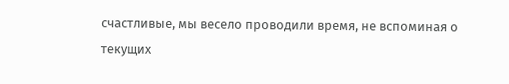счастливые, мы весело проводили время, не вспоминая о текущих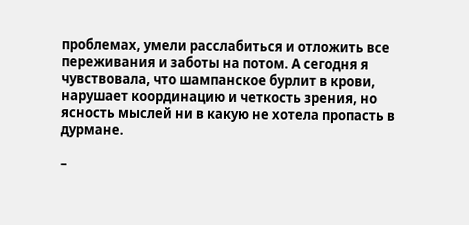проблемах, умели расслабиться и отложить все переживания и заботы на потом. А сегодня я чувствовала, что шампанское бурлит в крови, нарушает координацию и четкость зрения, но ясность мыслей ни в какую не хотела пропасть в дурмане.

–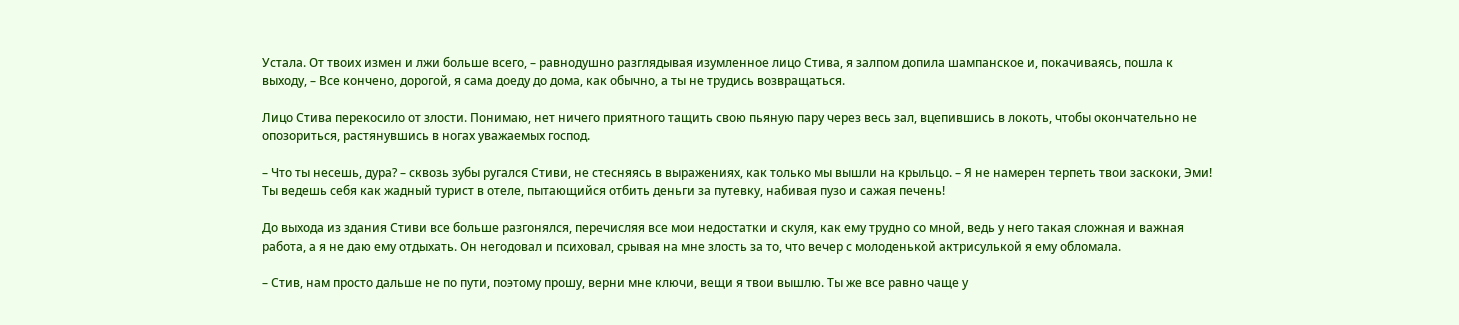Устала. От твоих измен и лжи больше всего, – равнодушно разглядывая изумленное лицо Стива, я залпом допила шампанское и, покачиваясь, пошла к выходу, – Все кончено, дорогой, я сама доеду до дома, как обычно, а ты не трудись возвращаться.

Лицо Стива перекосило от злости. Понимаю, нет ничего приятного тащить свою пьяную пару через весь зал, вцепившись в локоть, чтобы окончательно не опозориться, растянувшись в ногах уважаемых господ.

– Что ты несешь, дура? – сквозь зубы ругался Стиви, не стесняясь в выражениях, как только мы вышли на крыльцо. – Я не намерен терпеть твои заскоки, Эми! Ты ведешь себя как жадный турист в отеле, пытающийся отбить деньги за путевку, набивая пузо и сажая печень!

До выхода из здания Стиви все больше разгонялся, перечисляя все мои недостатки и скуля, как ему трудно со мной, ведь у него такая сложная и важная работа, а я не даю ему отдыхать. Он негодовал и психовал, срывая на мне злость за то, что вечер с молоденькой актрисулькой я ему обломала.

– Стив, нам просто дальше не по пути, поэтому прошу, верни мне ключи, вещи я твои вышлю. Ты же все равно чаще у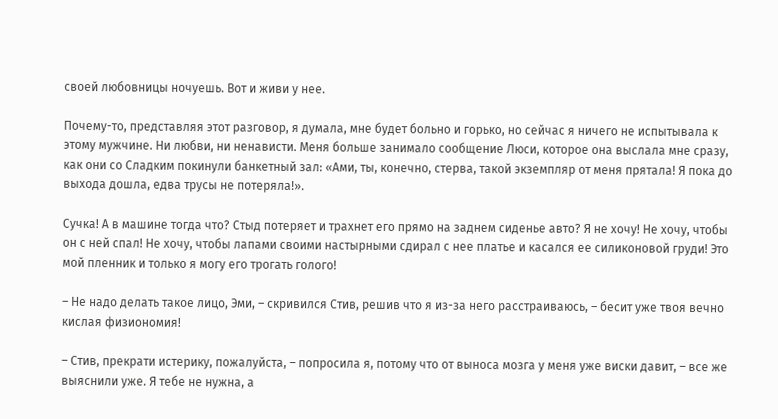своей любовницы ночуешь. Вот и живи у нее.

Почему-то, представляя этот разговор, я думала, мне будет больно и горько, но сейчас я ничего не испытывала к этому мужчине. Ни любви, ни ненависти. Меня больше занимало сообщение Люси, которое она выслала мне сразу, как они со Сладким покинули банкетный зал: «Ами, ты, конечно, стерва, такой экземпляр от меня прятала! Я пока до выхода дошла, едва трусы не потеряла!».

Сучка! А в машине тогда что? Стыд потеряет и трахнет его прямо на заднем сиденье авто? Я не хочу! Не хочу, чтобы он с ней спал! Не хочу, чтобы лапами своими настырными сдирал с нее платье и касался ее силиконовой груди! Это мой пленник и только я могу его трогать голого!

– Не надо делать такое лицо, Эми, – скривился Стив, решив что я из-за него расстраиваюсь, – бесит уже твоя вечно кислая физиономия!

– Стив, прекрати истерику, пожалуйста, – попросила я, потому что от выноса мозга у меня уже виски давит, – все же выяснили уже. Я тебе не нужна, а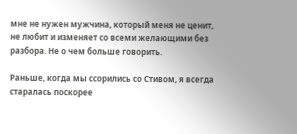мне не нужен мужчина, который меня не ценит, не любит и изменяет со всеми желающими без разбора. Не о чем больше говорить.

Раньше, когда мы ссорились со Стивом, я всегда старалась поскорее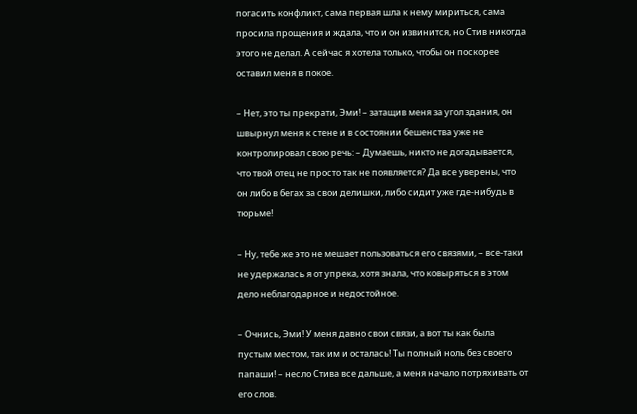погасить конфликт, сама первая шла к нему мириться, сама просила прощения и ждала, что и он извинится, но Стив никогда этого не делал. А сейчас я хотела только, чтобы он поскорее оставил меня в покое.

– Нет, это ты прекрати, Эми! – затащив меня за угол здания, он швырнул меня к стене и в состоянии бешенства уже не контролировал свою речь: – Думаешь, никто не догадывается, что твой отец не просто так не появляется? Да все уверены, что он либо в бегах за свои делишки, либо сидит уже где-нибудь в тюрьме!

– Ну, тебе же это не мешает пользоваться его связями, – все-таки не удержалась я от упрека, хотя знала, что ковыряться в этом дело неблагодарное и недостойное.

– Очнись, Эми! У меня давно свои связи, а вот ты как была пустым местом, так им и осталась! Ты полный ноль без своего папаши! – несло Стива все дальше, а меня начало потряхивать от его слов.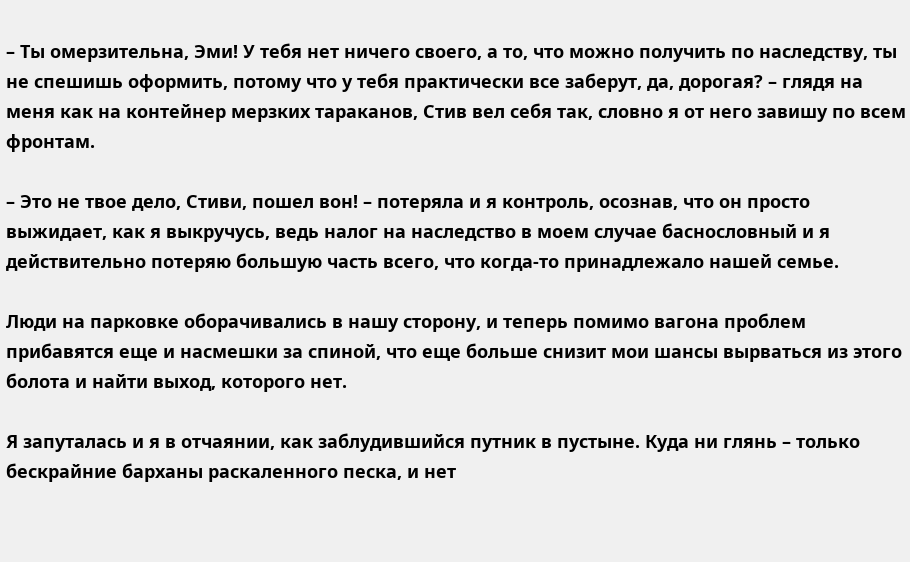– Ты омерзительна, Эми! У тебя нет ничего своего, а то, что можно получить по наследству, ты не спешишь оформить, потому что у тебя практически все заберут, да, дорогая? – глядя на меня как на контейнер мерзких тараканов, Стив вел себя так, словно я от него завишу по всем фронтам.

– Это не твое дело, Стиви, пошел вон! – потеряла и я контроль, осознав, что он просто выжидает, как я выкручусь, ведь налог на наследство в моем случае баснословный и я действительно потеряю большую часть всего, что когда-то принадлежало нашей семье.

Люди на парковке оборачивались в нашу сторону, и теперь помимо вагона проблем прибавятся еще и насмешки за спиной, что еще больше снизит мои шансы вырваться из этого болота и найти выход, которого нет.

Я запуталась и я в отчаянии, как заблудившийся путник в пустыне. Куда ни глянь – только бескрайние барханы раскаленного песка, и нет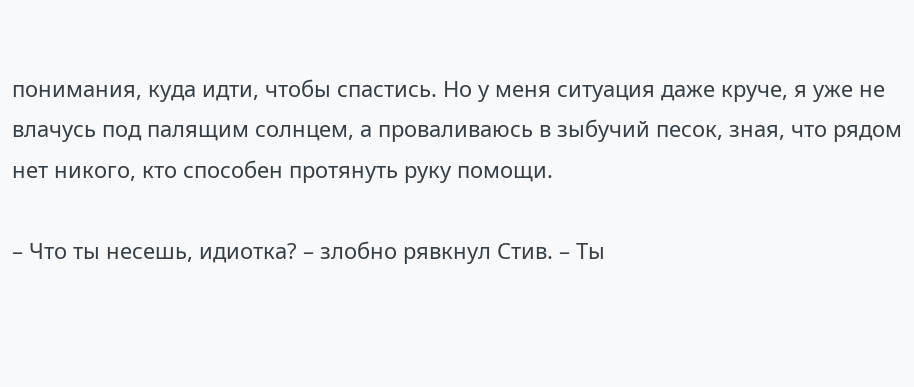понимания, куда идти, чтобы спастись. Но у меня ситуация даже круче, я уже не влачусь под палящим солнцем, а проваливаюсь в зыбучий песок, зная, что рядом нет никого, кто способен протянуть руку помощи.

– Что ты несешь, идиотка? – злобно рявкнул Стив. – Ты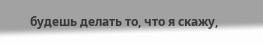будешь делать то, что я скажу,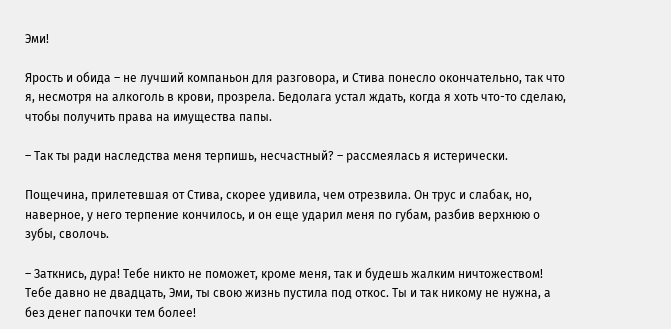Эми!

Ярость и обида – не лучший компаньон для разговора, и Стива понесло окончательно, так что я, несмотря на алкоголь в крови, прозрела. Бедолага устал ждать, когда я хоть что-то сделаю, чтобы получить права на имущества папы.

– Так ты ради наследства меня терпишь, несчастный? – рассмеялась я истерически.

Пощечина, прилетевшая от Стива, скорее удивила, чем отрезвила. Он трус и слабак, но, наверное, у него терпение кончилось, и он еще ударил меня по губам, разбив верхнюю о зубы, сволочь.

– Заткнись, дура! Тебе никто не поможет, кроме меня, так и будешь жалким ничтожеством! Тебе давно не двадцать, Эми, ты свою жизнь пустила под откос. Ты и так никому не нужна, а без денег папочки тем более!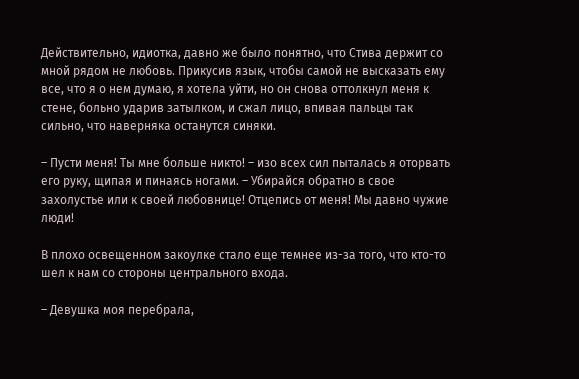Действительно, идиотка, давно же было понятно, что Стива держит со мной рядом не любовь. Прикусив язык, чтобы самой не высказать ему все, что я о нем думаю, я хотела уйти, но он снова оттолкнул меня к стене, больно ударив затылком, и сжал лицо, впивая пальцы так сильно, что наверняка останутся синяки.

– Пусти меня! Ты мне больше никто! – изо всех сил пыталась я оторвать его руку, щипая и пинаясь ногами. – Убирайся обратно в свое захолустье или к своей любовнице! Отцепись от меня! Мы давно чужие люди!

В плохо освещенном закоулке стало еще темнее из-за того, что кто-то шел к нам со стороны центрального входа.

– Девушка моя перебрала,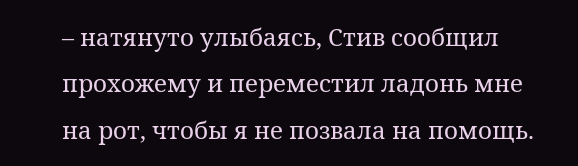– натянуто улыбаясь, Стив сообщил прохожему и переместил ладонь мне на рот, чтобы я не позвала на помощь.